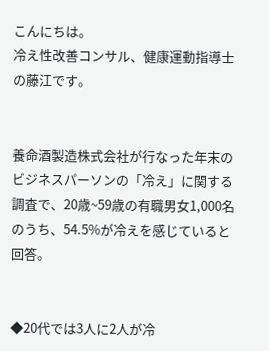こんにちは。
冷え性改善コンサル、健康運動指導士の藤江です。


養命酒製造株式会社が行なった年末のビジネスパーソンの「冷え」に関する調査で、20歳~59歳の有職男女1,000名のうち、54.5%が冷えを感じていると回答。


◆20代では3人に2人が冷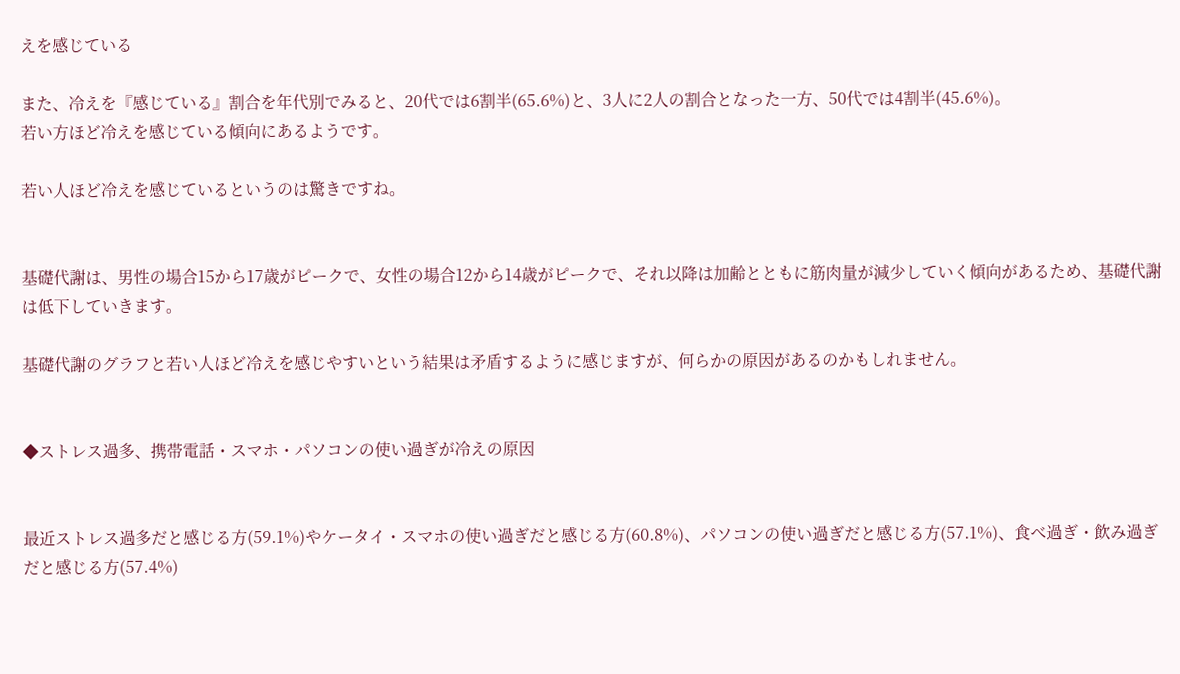えを感じている

また、冷えを『感じている』割合を年代別でみると、20代では6割半(65.6%)と、3人に2人の割合となった一方、50代では4割半(45.6%)。
若い方ほど冷えを感じている傾向にあるようです。

若い人ほど冷えを感じているというのは驚きですね。


基礎代謝は、男性の場合15から17歳がピークで、女性の場合12から14歳がピークで、それ以降は加齢とともに筋肉量が減少していく傾向があるため、基礎代謝は低下していきます。

基礎代謝のグラフと若い人ほど冷えを感じやすいという結果は矛盾するように感じますが、何らかの原因があるのかもしれません。


◆ストレス過多、携帯電話・スマホ・パソコンの使い過ぎが冷えの原因


最近ストレス過多だと感じる方(59.1%)やケータイ・スマホの使い過ぎだと感じる方(60.8%)、パソコンの使い過ぎだと感じる方(57.1%)、食べ過ぎ・飲み過ぎだと感じる方(57.4%)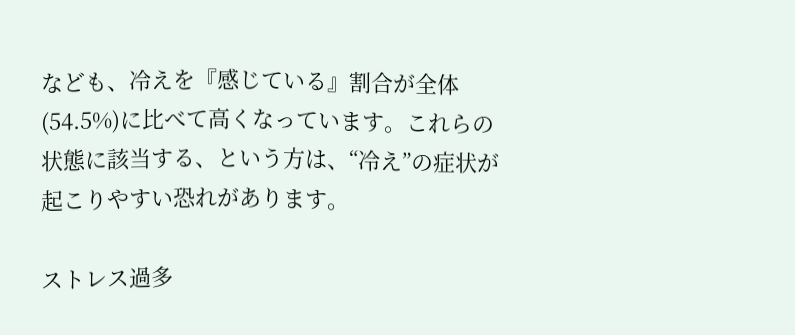なども、冷えを『感じている』割合が全体(54.5%)に比べて高くなっています。これらの状態に該当する、という方は、“冷え”の症状が起こりやすい恐れがあります。

ストレス過多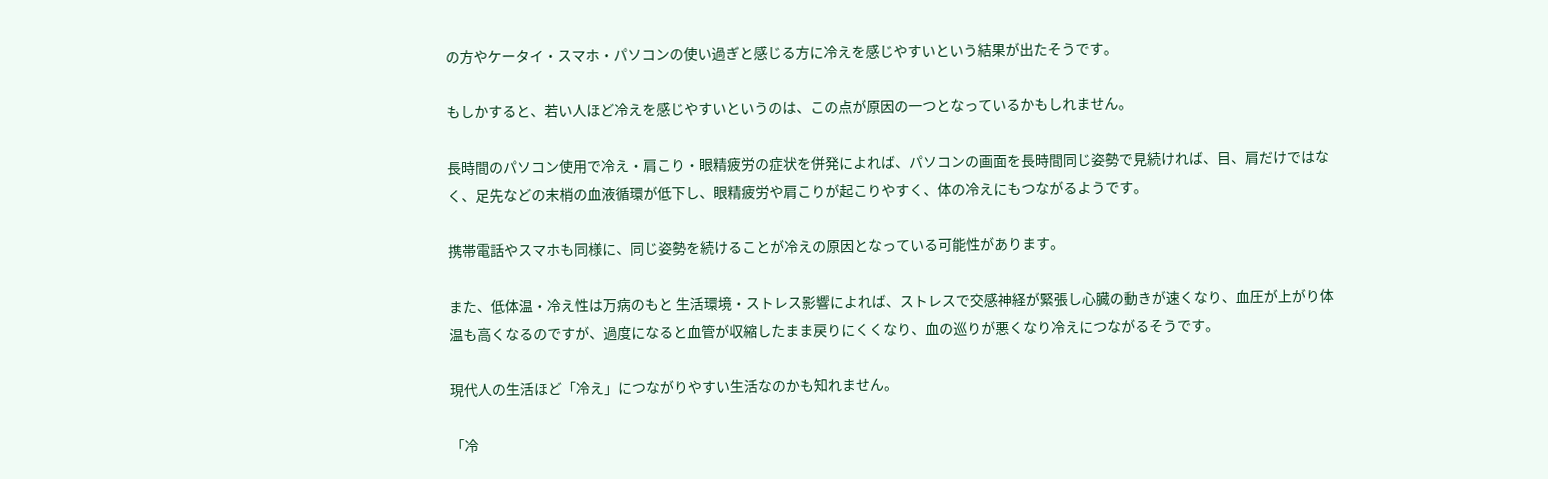の方やケータイ・スマホ・パソコンの使い過ぎと感じる方に冷えを感じやすいという結果が出たそうです。

もしかすると、若い人ほど冷えを感じやすいというのは、この点が原因の一つとなっているかもしれません。

長時間のパソコン使用で冷え・肩こり・眼精疲労の症状を併発によれば、パソコンの画面を長時間同じ姿勢で見続ければ、目、肩だけではなく、足先などの末梢の血液循環が低下し、眼精疲労や肩こりが起こりやすく、体の冷えにもつながるようです。

携帯電話やスマホも同様に、同じ姿勢を続けることが冷えの原因となっている可能性があります。

また、低体温・冷え性は万病のもと 生活環境・ストレス影響によれば、ストレスで交感神経が緊張し心臓の動きが速くなり、血圧が上がり体温も高くなるのですが、過度になると血管が収縮したまま戻りにくくなり、血の巡りが悪くなり冷えにつながるそうです。

現代人の生活ほど「冷え」につながりやすい生活なのかも知れません。

「冷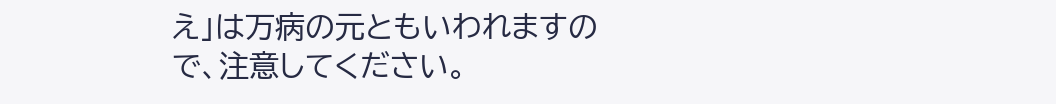え」は万病の元ともいわれますので、注意してください。